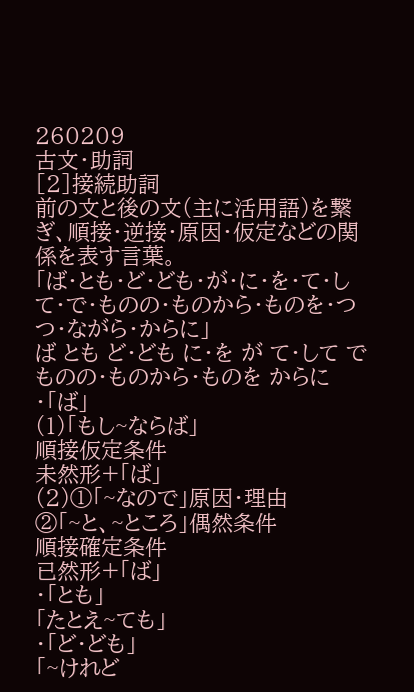260209
古文・助詞
[2]接続助詞
前の文と後の文(主に活用語)を繋ぎ、順接・逆接・原因・仮定などの関係を表す言葉。
「ば・とも・ど・ども・が・に・を・て・して・で・ものの・ものから・ものを・つつ・ながら・からに」
ば とも ど・ども に・を が て・して で ものの・ものから・ものを からに
・「ば」
(1)「もし~ならば」
順接仮定条件
未然形+「ば」
(2)①「~なので」原因・理由
②「~と、~ところ」偶然条件
順接確定条件
已然形+「ば」
・「とも」
「たとえ~ても」
・「ど・ども」
「~けれど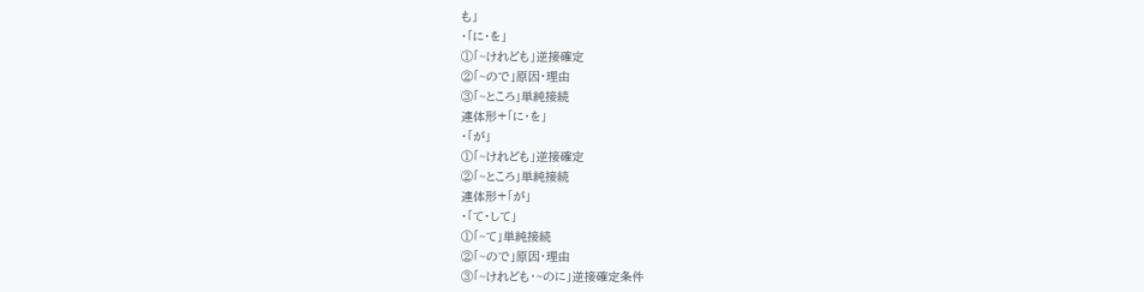も」
・「に・を」
①「~けれども」逆接確定
②「~ので」原因・理由
③「~ところ」単純接続
連体形+「に・を」
・「が」
①「~けれども」逆接確定
②「~ところ」単純接続
連体形+「が」
・「て・して」
①「~て」単純接続
②「~ので」原因・理由
③「~けれども・~のに」逆接確定条件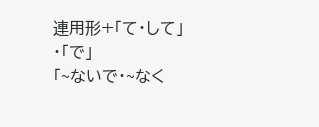連用形+「て・して」
・「で」
「~ないで・~なく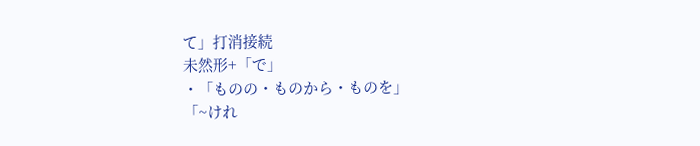て」打消接続
未然形+「で」
・「ものの・ものから・ものを」
「~けれ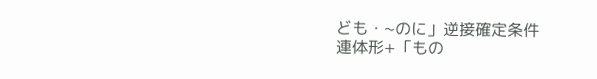ども・~のに」逆接確定条件
連体形+「もの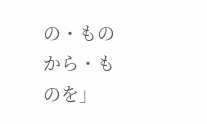の・ものから・ものを」